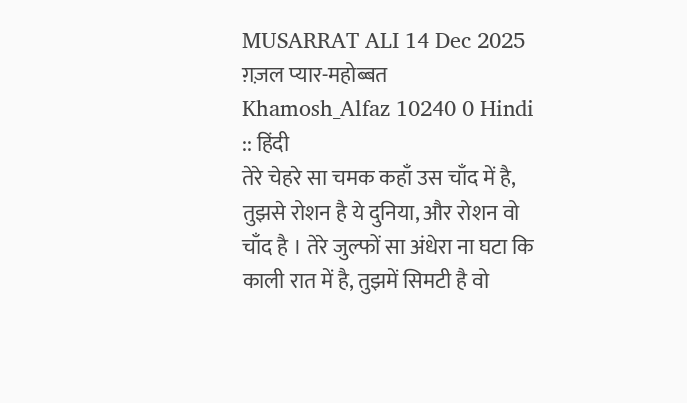MUSARRAT ALI 14 Dec 2025 ग़ज़ल प्यार-महोब्बत Khamosh_Alfaz 10240 0 Hindi :: हिंदी
तेरे चेहरे सा चमक कहाँ उस चाँद में है, तुझसे रोशन है ये दुनिया, और रोशन वो चाँद है । तेरे जुल्फों सा अंधेरा ना घटा कि काली रात में है, तुझमें सिमटी है वो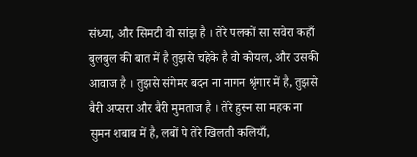संध्या, और सिमटी वो सांझ है । तेरे पलकों सा सवेरा कहाँ बुलबुल की बात में है तुझसे चहेके है वो कोयल, और उसकी आवाज है । तुझसे संगेमर बदन ना नागन श्रृंगार में है, तुझसे बैरी अप्सरा और बैरी मुमताज है । तेरे हुस्न सा महक ना सुमन शबाब में है, लबों पे तेरे खिलती कलियाँ,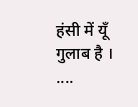हंसी में यूँ गुलाब है । ....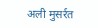अली मुसर्रत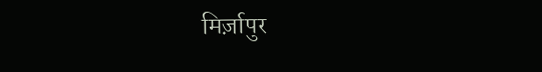मिर्ज़ापुर